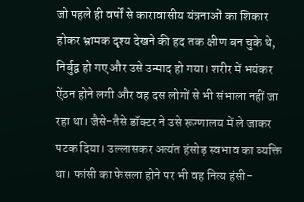जो पहले ही वर्षों से कारावासीय यंत्रनाओं का शिकार होकर भ्रामक दृश्य देखने की हद तक क्षीण बन चुके थे, निर्बुद्व हो गए और उसे उन्माद हो गया। शरीर में भयंकर ऐंठन होने लगी और वह दस लोगों से भी संभाला नहीं जा रहा था। जैसे-तैसे डॉक्टर ने उसे रूग्णालय में ले जाकर पटक दिया। उल्लासकर अत्यंत हंसोड़ स्वभाव का व्यक्ति था। फांसी का फेसला होने पर भी वह नित्य हंसी-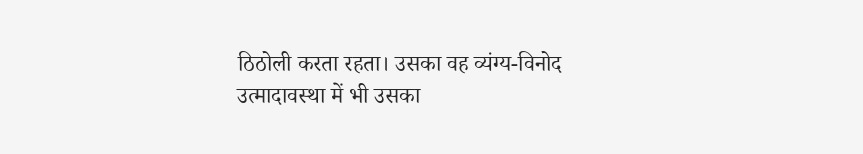ठिठोली करता रहता। उसका वह व्यंग्य-विनोद उत्मादावस्था में भी उसका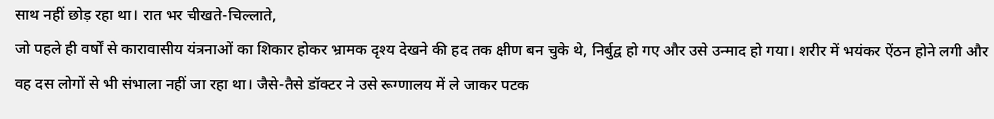साथ नहीं छोड़ रहा था। रात भर चीखते-चिल्लाते,
जो पहले ही वर्षों से कारावासीय यंत्रनाओं का शिकार होकर भ्रामक दृश्य देखने की हद तक क्षीण बन चुके थे, निर्बुद्व हो गए और उसे उन्माद हो गया। शरीर में भयंकर ऐंठन होने लगी और वह दस लोगों से भी संभाला नहीं जा रहा था। जैसे-तैसे डॉक्टर ने उसे रूग्णालय में ले जाकर पटक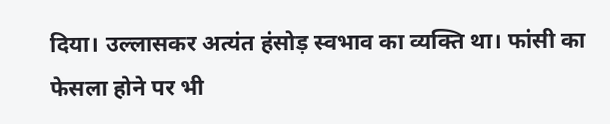दिया। उल्लासकर अत्यंत हंसोड़ स्वभाव का व्यक्ति था। फांसी का फेसला होने पर भी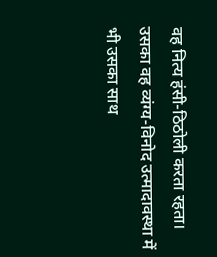वह नित्य हंसी-ठिठोली करता रहता। उसका वह व्यंग्य-विनोद उत्मादावस्था में भी उसका साथ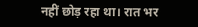नहीं छोड़ रहा था। रात भर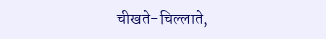चीखते-चिल्लाते,